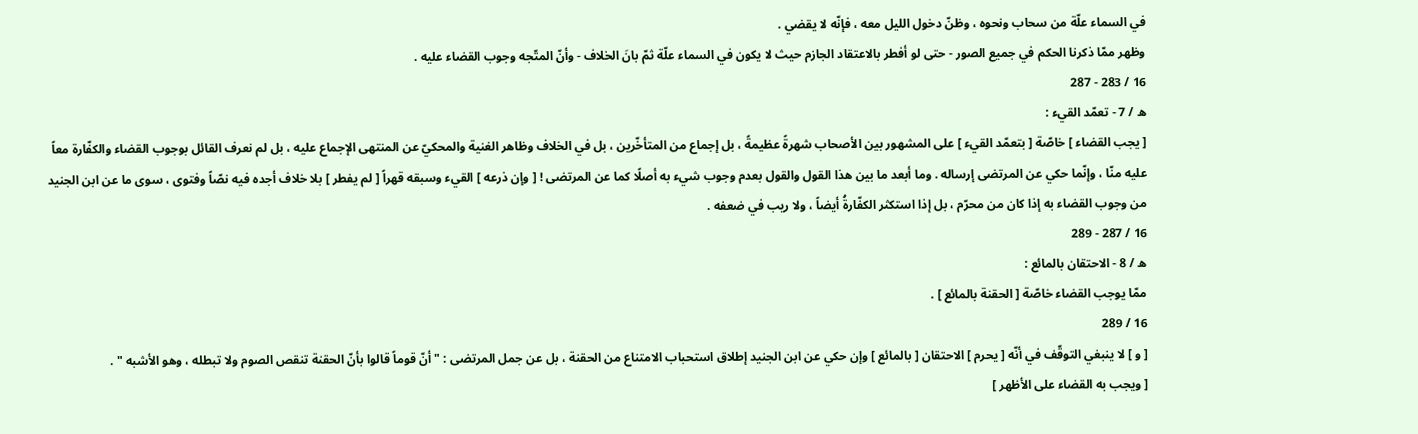في السماء علّة من سحاب ونحوه ، وظنّ دخول الليل معه ، فإنّه لا يقضي .
وظهر ممّا ذكرنا الحكم في جميع الصور - حتى لو أفطر بالاعتقاد الجازم حيث لا يكون في السماء علّة ثمّ بانَ الخلاف - وأنّ المتّجه وجوب القضاء عليه .
16 / 283 - 287
ه / 7 - تعمّد القيء :
[ يجب القضاء ] خاصّة [ بتعمّد القيء ] على المشهور بين الأصحاب شهرةً عظيمةً ، بل إجماع من المتأخّرين ، بل في الخلاف وظاهر الغنية والمحكيّ عن المنتهى الإجماع عليه ، بل لم نعرف القائل بوجوب القضاء والكفّارة معاً عليه منّا ، وإنّما حكي عن المرتضى إرساله . وما أبعد ما بين هذا القول والقول بعدم وجوب شيء به أصلًا كما عن المرتضى ! [ وإن ذرعه ] القيء وسبقه قهراً [ لم يفطر ] بلا خلاف أجده فيه نصّاً وفتوى ، سوى ما عن ابن الجنيد من وجوب القضاء به إذا كان من محرّم ، بل إذا استكثر الكفّارةُ أيضاً ، ولا ريب في ضعفه .
16 / 287 - 289
ه / 8 - الاحتقان بالمائع :
ممّا يوجب القضاء خاصّة [ الحقنة بالمائع ] .
16 / 289
[ و ] لا ينبغي التوقّف في أنّه [ يحرم ] الاحتقان [ بالمائع ] وإن حكي عن ابن الجنيد إطلاق استحباب الامتناع من الحقنة ، بل عن جمل المرتضى : " أنّ قوماً قالوا بأنّ الحقنة تنقص الصوم ولا تبطله ، وهو الأشبه " .
[ ويجب به القضاء على الأظهر ]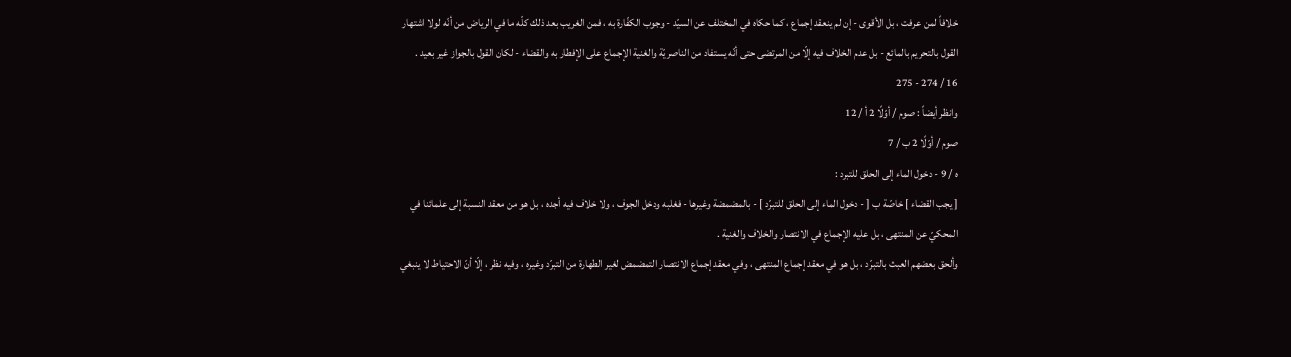خلافاً لمن عرفت ، بل الأقوى - إن لم ينعقد إجماع ، كما حكاه في المختلف عن السيّد - وجوب الكفّارة به ، فمن الغريب بعد ذلك كلّه ما في الرياض من أنّه لولا اشتهار القول بالتحريم بالمائع - بل عدم الخلاف فيه إلّا من المرتضى حتى أنّه يستفاد من الناصريّة والغنية الإجماع على الإفطار به والقضاء - لكان القول بالجواز غير بعيد .
16 / 274 - 275
وانظر أيضاً : صوم / أوّلًا 2 أ / 12
صوم / أوّلًا 2 ب / 7
ه / 9 - دخول الماء إلى الحلق للتبرد :
[ يجب القضاء ] خاصّة ب [ - دخول الماء إلى الحلق للتبرّد ] - بالمضمضة وغيرها - فغلبه ودخل الجوف ، ولا خلاف فيه أجده ، بل هو من معقد النسبة إلى علمائنا في المحكيّ عن المنتهى ، بل عليه الإجماع في الانتصار والخلاف والغنية .
وألحق بعضهم العبث بالتبرّد ، بل هو في معقد إجماع المنتهى ، وفي معقد إجماع الانتصار التمضمض لغير الطهارة من التبرّد وغيره ، وفيه نظر ، إلّا أنّ الاحتياط لا ينبغي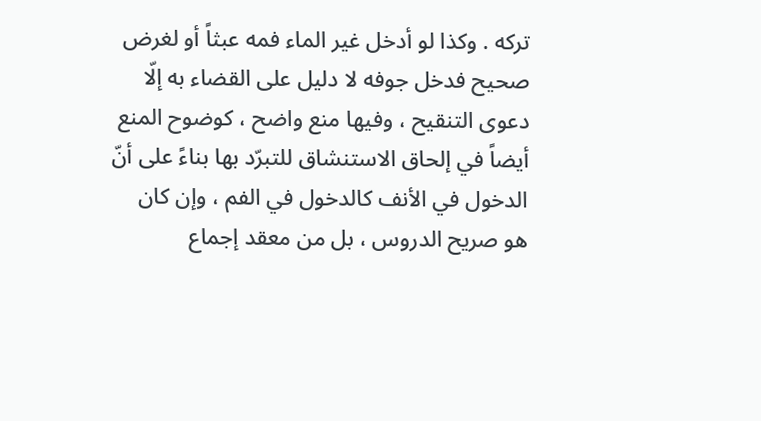تركه . وكذا لو أدخل غير الماء فمه عبثاً أو لغرض صحيح فدخل جوفه لا دليل على القضاء به إلّا دعوى التنقيح ، وفيها منع واضح ، كوضوح المنع أيضاً في إلحاق الاستنشاق للتبرّد بها بناءً على أنّ الدخول في الأنف كالدخول في الفم ، وإن كان هو صريح الدروس ، بل من معقد إجماع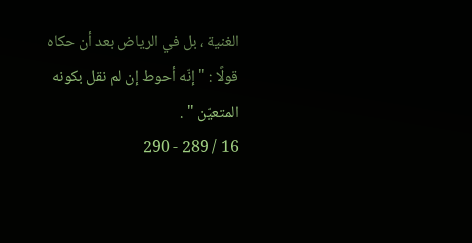الغنية ، بل في الرياض بعد أن حكاه قولًا : " إنّه أحوط إن لم نقل بكونه المتعيّن " .
16 / 289 - 290